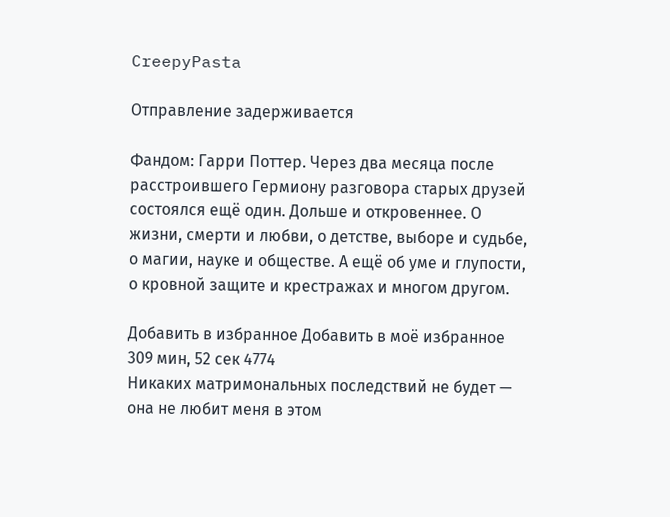CreepyPasta

Отправление задерживается

Фандом: Гарри Поттер. Через два месяца после расстроившего Гермиону разговора старых друзей состоялся ещё один. Дольше и откровеннее. О жизни, смерти и любви, о детстве, выборе и судьбе, о магии, науке и обществе. А ещё об уме и глупости, о кровной защите и крестражах и многом другом.

Добавить в избранное Добавить в моё избранное
309 мин, 52 сек 4774
Никаких матримональных последствий не будет — она не любит меня в этом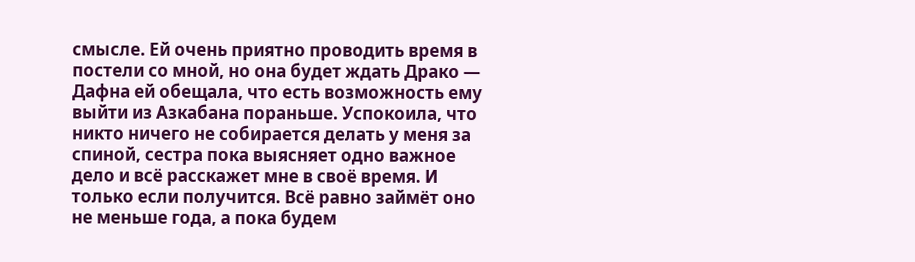смысле. Ей очень приятно проводить время в постели со мной, но она будет ждать Драко — Дафна ей обещала, что есть возможность ему выйти из Азкабана пораньше. Успокоила, что никто ничего не собирается делать у меня за спиной, сестра пока выясняет одно важное дело и всё расскажет мне в своё время. И только если получится. Всё равно займёт оно не меньше года, а пока будем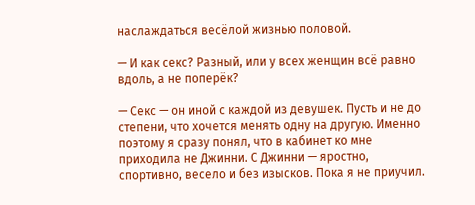наслаждаться весёлой жизнью половой.

— И как секс? Разный, или у всех женщин всё равно вдоль, а не поперёк?

— Секс — он иной с каждой из девушек. Пусть и не до степени, что хочется менять одну на другую. Именно поэтому я сразу понял, что в кабинет ко мне приходила не Джинни. С Джинни — яростно, спортивно, весело и без изысков. Пока я не приучил.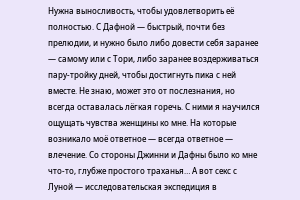Нужна выносливость, чтобы удовлетворить её полностью. С Дафной — быстрый, почти без прелюдии, и нужно было либо довести себя заранее — самому или с Тори, либо заранее воздерживаться пару-тройку дней, чтобы достигнуть пика с ней вместе. Не знаю, может это от послезнания, но всегда оставалась лёгкая горечь. С ними я научился ощущать чувства женщины ко мне. На которые возникало моё ответное — всегда ответное — влечение. Со стороны Джинни и Дафны было ко мне что-то, глубже простого траханья… А вот секс с Луной — исследовательская экспедиция в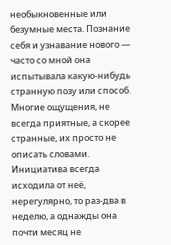необыкновенные или безумные места. Познание себя и узнавание нового — часто со мной она испытывала какую-нибудь странную позу или способ. Многие ощущения, не всегда приятные, а скорее странные, их просто не описать словами. Инициатива всегда исходила от неё, нерегулярно, то раз-два в неделю, а однажды она почти месяц не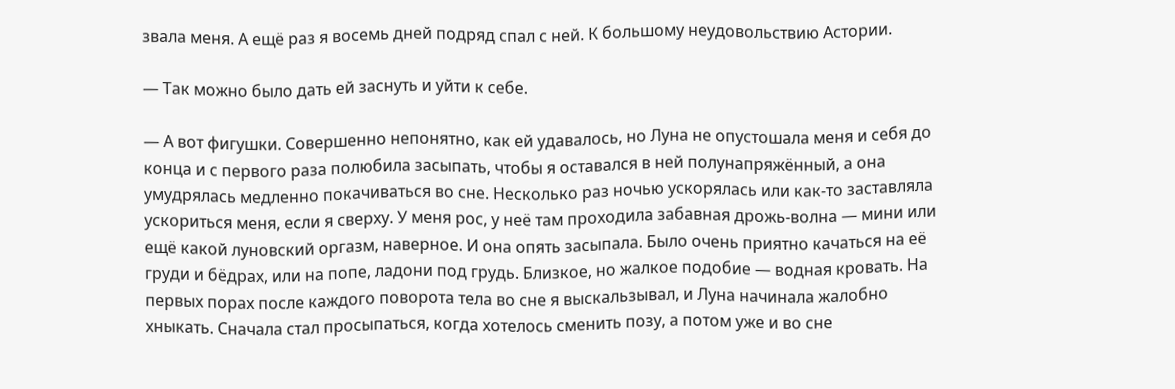звала меня. А ещё раз я восемь дней подряд спал с ней. К большому неудовольствию Астории.

— Так можно было дать ей заснуть и уйти к себе.

— А вот фигушки. Совершенно непонятно, как ей удавалось, но Луна не опустошала меня и себя до конца и с первого раза полюбила засыпать, чтобы я оставался в ней полунапряжённый, а она умудрялась медленно покачиваться во сне. Несколько раз ночью ускорялась или как-то заставляла ускориться меня, если я сверху. У меня рос, у неё там проходила забавная дрожь-волна — мини или ещё какой луновский оргазм, наверное. И она опять засыпала. Было очень приятно качаться на её груди и бёдрах, или на попе, ладони под грудь. Близкое, но жалкое подобие — водная кровать. На первых порах после каждого поворота тела во сне я выскальзывал, и Луна начинала жалобно хныкать. Сначала стал просыпаться, когда хотелось сменить позу, а потом уже и во сне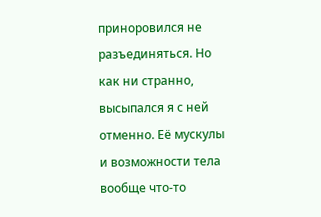приноровился не разъединяться. Но как ни странно, высыпался я с ней отменно. Её мускулы и возможности тела вообще что-то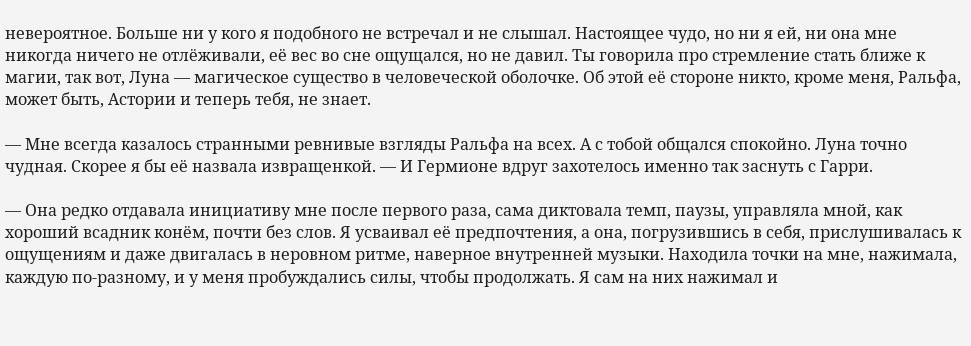невероятное. Больше ни у кого я подобного не встречал и не слышал. Настоящее чудо, но ни я ей, ни она мне никогда ничего не отлёживали, её вес во сне ощущался, но не давил. Ты говорила про стремление стать ближе к магии, так вот, Луна — магическое существо в человеческой оболочке. Об этой её стороне никто, кроме меня, Ральфа, может быть, Астории и теперь тебя, не знает.

— Мне всегда казалось странными ревнивые взгляды Ральфа на всех. А с тобой общался спокойно. Луна точно чудная. Скорее я бы её назвала извращенкой. — И Гермионе вдруг захотелось именно так заснуть с Гарри.

— Она редко отдавала инициативу мне после первого раза, сама диктовала темп, паузы, управляла мной, как хороший всадник конём, почти без слов. Я усваивал её предпочтения, а она, погрузившись в себя, прислушивалась к ощущениям и даже двигалась в неровном ритме, наверное внутренней музыки. Находила точки на мне, нажимала, каждую по-разному, и у меня пробуждались силы, чтобы продолжать. Я сам на них нажимал и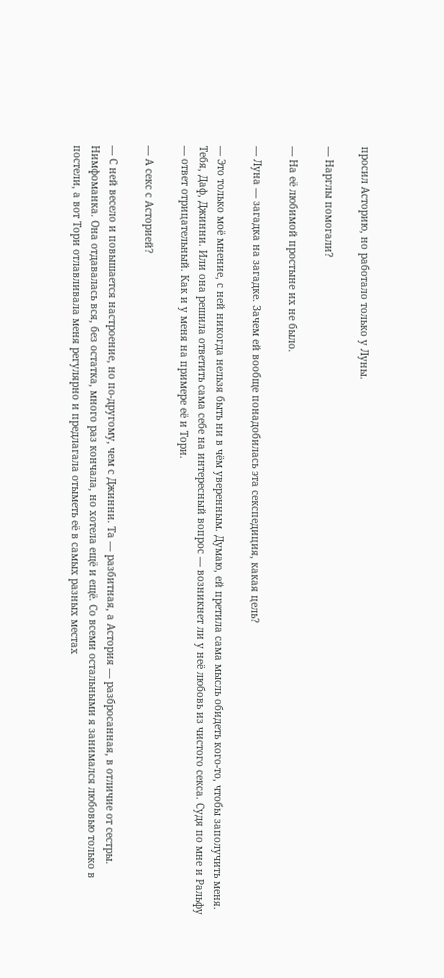просил Асторию, но работало только у Луны.

— Нарглы помогали?

— На её любимой простыне их не было.

— Луна — загадка на загадке. Зачем ей вообще понадобилась эта секспедиция, какая цель?

— Это только моё мнение, с ней никогда нельзя быть ни в чём уверенным. Думаю, ей претила сама мысль обидеть кого-то, чтобы заполучить меня. Тебя, Даф, Джинни. Или она решила ответить сама себе на интересный вопрос — возникнет ли у неё любовь из чистого секса. Судя по мне и Ральфу — ответ отрицательный. Как и у меня на примере её и Тори.

— А секс с Асторией?

— С ней весело и повышается настроение, но по-другому, чем с Джинни. Та — разбитная, а Астория — разбросанная, в отличие от сестры. Нимфоманка. Она отдавалась вся, без остатка, много раз кончала, но хотела ещё и ещё. Со всеми остальными я занимался любовью только в постели, а вот Тори отлавливала меня регулярно и предлагала отыметь её в самых разных местах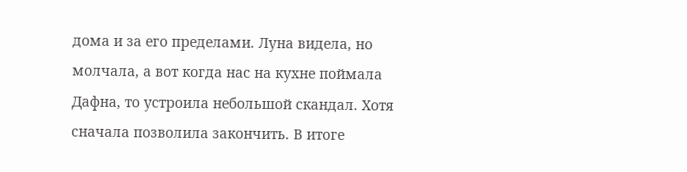дома и за его пределами. Луна видела, но молчала, а вот когда нас на кухне поймала Дафна, то устроила небольшой скандал. Хотя сначала позволила закончить. В итоге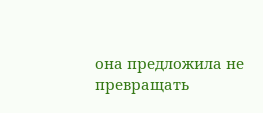она предложила не превращать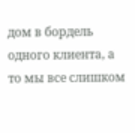дом в бордель одного клиента, а то мы все слишком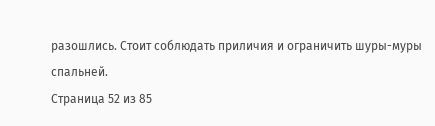разошлись. Стоит соблюдать приличия и ограничить шуры-муры спальней.
Страница 52 из 85